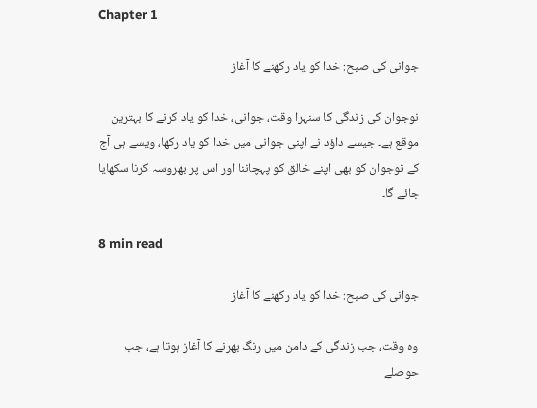Chapter 1

جوانی کی صبح: خدا کو یاد رکھنے کا آغاز

نوجوان کی زندگی کا سنہرا وقت، جوانی، خدا کو یاد کرنے کا بہترین موقع ہے۔ جیسے داؤد نے اپنی جوانی میں خدا کو یاد رکھا، ویسے ہی آج کے نوجوان کو بھی اپنے خالق کو پہچاننا اور اس پر بھروسہ کرنا سکھایا جائے گا۔

8 min read

جوانی کی صبح: خدا کو یاد رکھنے کا آغاز

وہ وقت، جب زندگی کے دامن میں رنگ بھرنے کا آغاز ہوتا ہے، جب حوصلے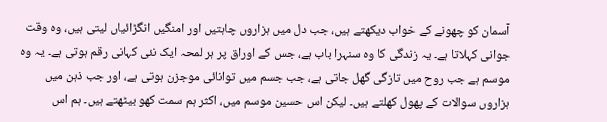آسمان کو چھونے کے خواب دیکھتے ہیں، جب دل میں ہزاروں چاہتیں اور امنگیں انگڑائیاں لیتی ہیں، وہ وقت جوانی کہلاتا ہے۔ یہ زندگی کا وہ سنہرا باب ہے، جس کے اوراق پر ہر لمحہ ایک نئی کہانی رقم ہوتی ہے۔ یہ وہ موسم ہے جب روح میں تازگی گھل جاتی ہے، جب جسم میں توانائی موجزن ہوتی ہے، اور جب ذہن میں ہزاروں سوالات کے پھول کھلتے ہیں۔ لیکن اس حسین موسم میں، اکثر ہم سمت کھو بیٹھتے ہیں۔ ہم اس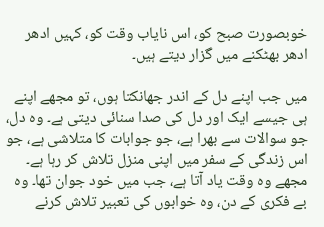خوبصورت صبح کو، اس نایاب وقت کو، کہیں ادھر ادھر بھٹکنے میں گزار دیتے ہیں۔

میں جب اپنے دل کے اندر جھانکتا ہوں، تو مجھے اپنے ہی جیسے ایک اور دل کی صدا سنائی دیتی ہے۔ وہ دل، جو سوالات سے بھرا ہے، جو جوابات کا متلاشی ہے، جو اس زندگی کے سفر میں اپنی منزل تلاش کر رہا ہے۔ مجھے وہ وقت یاد آتا ہے، جب میں خود جوان تھا۔ وہ بے فکری کے دن، وہ خوابوں کی تعبیر تلاش کرنے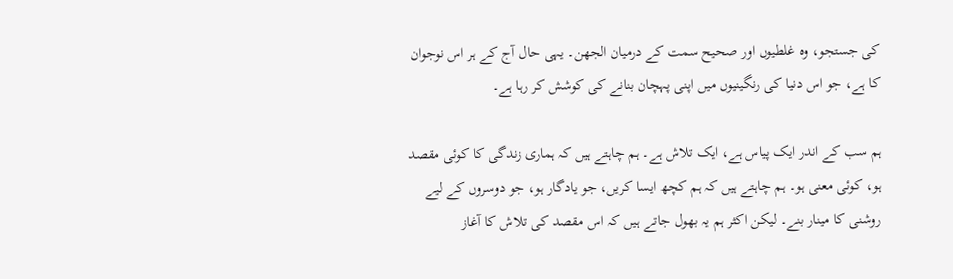کی جستجو، وہ غلطیوں اور صحیح سمت کے درمیان الجھن۔ یہی حال آج کے ہر اس نوجوان کا ہے، جو اس دنیا کی رنگینیوں میں اپنی پہچان بنانے کی کوشش کر رہا ہے۔

ہم سب کے اندر ایک پیاس ہے، ایک تلاش ہے۔ ہم چاہتے ہیں کہ ہماری زندگی کا کوئی مقصد ہو، کوئی معنی ہو۔ ہم چاہتے ہیں کہ ہم کچھ ایسا کریں، جو یادگار ہو، جو دوسروں کے لیے روشنی کا مینار بنے۔ لیکن اکثر ہم یہ بھول جاتے ہیں کہ اس مقصد کی تلاش کا آغاز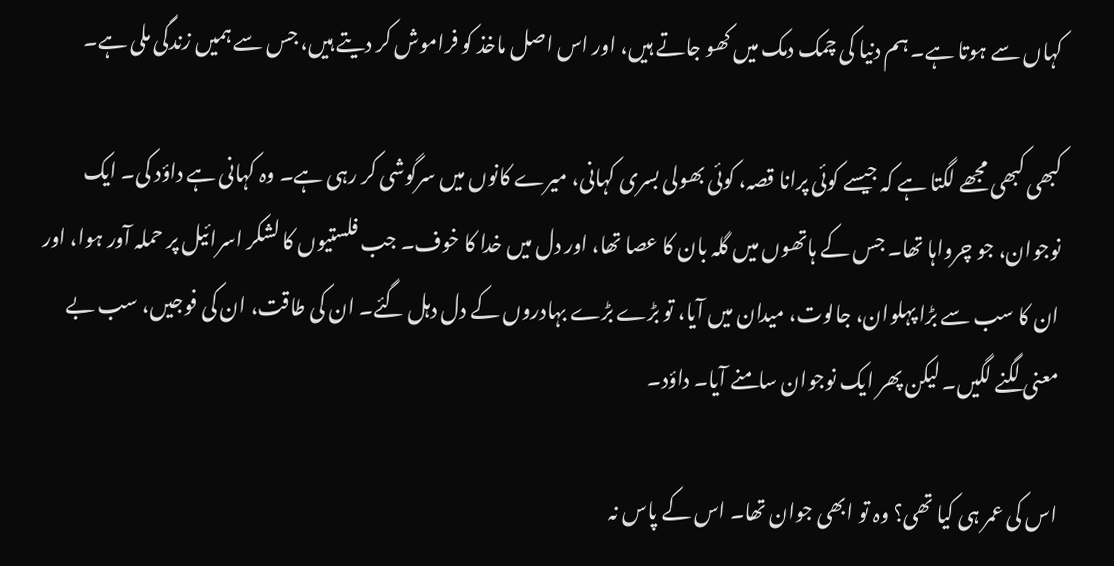کہاں سے ہوتا ہے۔ ہم دنیا کی چمک دمک میں کھو جاتے ہیں، اور اس اصل ماخذ کو فراموش کر دیتے ہیں، جس سے ہمیں زندگی ملی ہے۔

کبھی کبھی مجھے لگتا ہے کہ جیسے کوئی پرانا قصہ، کوئی بھولی بسری کہانی، میرے کانوں میں سرگوشی کر رہی ہے۔ وہ کہانی ہے داؤد کی۔ ایک نوجوان، جو چرواہا تھا۔ جس کے ہاتھوں میں گلہ بان کا عصا تھا، اور دل میں خدا کا خوف۔ جب فلستیوں کا لشکر اسرائیل پر حملہ آور ہوا، اور ان کا سب سے بڑا پہلوان، جالوت، میدان میں آیا، تو بڑے بڑے بہادروں کے دل دہل گئے۔ ان کی طاقت، ان کی فوجیں، سب بے معنی لگنے لگیں۔ لیکن پھر ایک نوجوان سامنے آیا۔ داؤد۔

اس کی عمر ہی کیا تھی؟ وہ تو ابھی جوان تھا۔ اس کے پاس نہ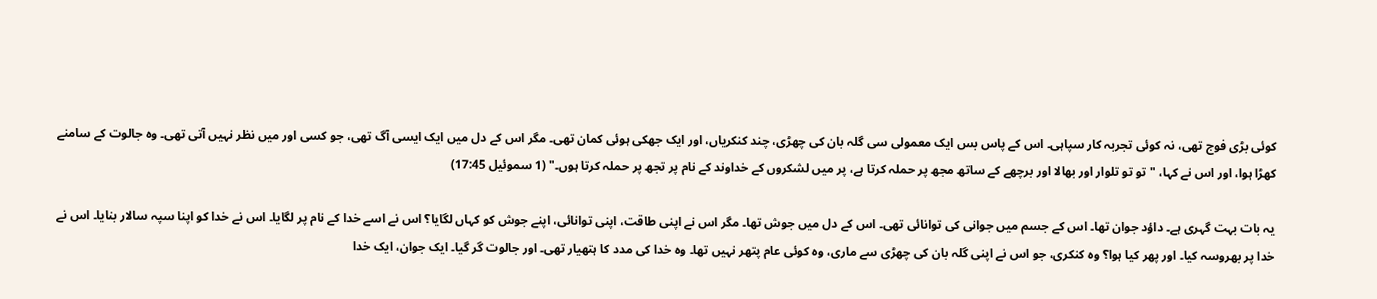کوئی بڑی فوج تھی، نہ کوئی تجربہ کار سپاہی۔ اس کے پاس بس ایک معمولی سی گلہ بان کی چھڑی، چند کنکریاں، اور ایک جھکی ہوئی کمان تھی۔ مگر اس کے دل میں ایک ایسی آگ تھی، جو کسی اور میں نظر نہیں آتی تھی۔ وہ جالوت کے سامنے کھڑا ہوا، اور اس نے کہا، "تو تو تلوار اور بھالا اور برچھے کے ساتھ مجھ پر حملہ کرتا ہے، پر میں لشکروں کے خداوند کے نام پر تجھ پر حملہ کرتا ہوں۔" (1 سموئیل 17:45)

یہ بات بہت گہری ہے۔ داؤد جوان تھا۔ اس کے جسم میں جوانی کی توانائی تھی۔ اس کے دل میں جوش تھا۔ مگر اس نے اپنی طاقت، اپنی توانائی، اپنے جوش کو کہاں لگایا؟ اس نے اسے خدا کے نام پر لگایا۔ اس نے خدا کو اپنا سپہ سالار بنایا۔ اس نے خدا پر بھروسہ کیا۔ اور پھر کیا ہوا؟ وہ کنکری، جو اس نے اپنی گلہ بان کی چھڑی سے ماری، وہ کوئی عام پتھر نہیں تھا۔ وہ خدا کی مدد کا ہتھیار تھی۔ اور جالوت گر گیا۔ ایک جوان، ایک خدا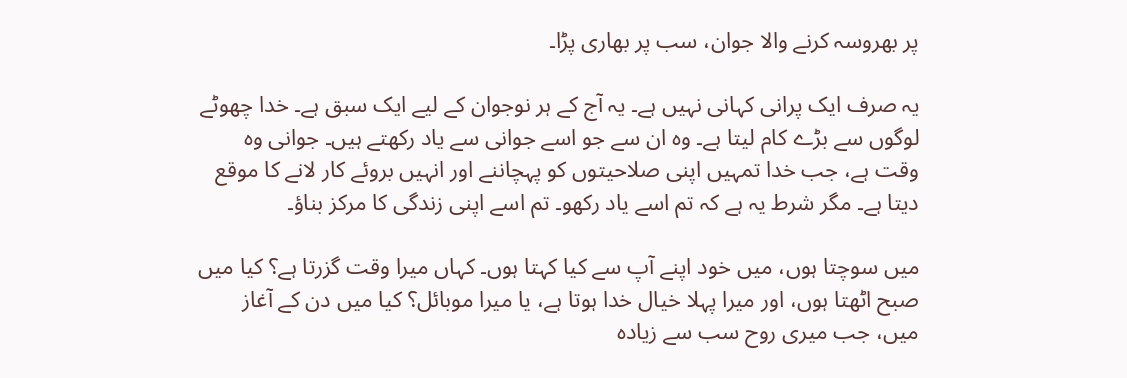پر بھروسہ کرنے والا جوان، سب پر بھاری پڑا۔

یہ صرف ایک پرانی کہانی نہیں ہے۔ یہ آج کے ہر نوجوان کے لیے ایک سبق ہے۔ خدا چھوٹے لوگوں سے بڑے کام لیتا ہے۔ وہ ان سے جو اسے جوانی سے یاد رکھتے ہیں۔ جوانی وہ وقت ہے، جب خدا تمہیں اپنی صلاحیتوں کو پہچاننے اور انہیں بروئے کار لانے کا موقع دیتا ہے۔ مگر شرط یہ ہے کہ تم اسے یاد رکھو۔ تم اسے اپنی زندگی کا مرکز بناؤ۔

میں سوچتا ہوں، میں خود اپنے آپ سے کیا کہتا ہوں۔ کہاں میرا وقت گزرتا ہے؟ کیا میں صبح اٹھتا ہوں، اور میرا پہلا خیال خدا ہوتا ہے، یا میرا موبائل؟ کیا میں دن کے آغاز میں، جب میری روح سب سے زیادہ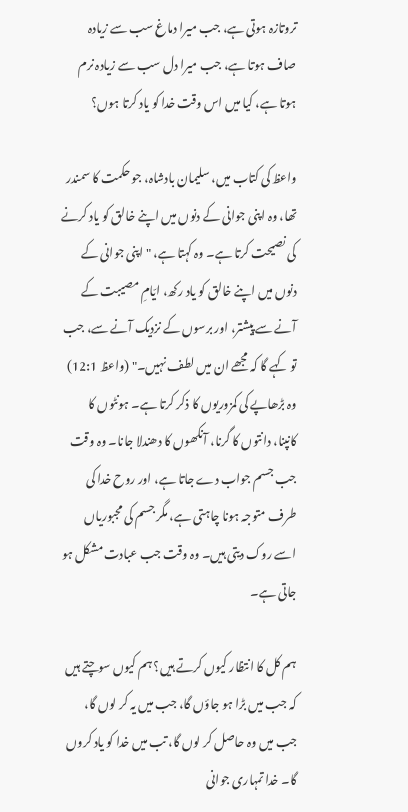تروتازہ ہوتی ہے، جب میرا دماغ سب سے زیادہ صاف ہوتا ہے، جب میرا دل سب سے زیادہ نرم ہوتا ہے، کیا میں اس وقت خدا کو یاد کرتا ہوں؟

واعظ کی کتاب میں، سلیمان بادشاہ، جو حکمت کا سمندر تھا، وہ اپنی جوانی کے دنوں میں اپنے خالق کو یاد کرنے کی نصیحت کرتا ہے۔ وہ کہتا ہے، "اپنی جوانی کے دنوں میں اپنے خالق کو یاد رکھ، ایّامِ مصیبت کے آنے سے پیشتر، اور برسوں کے نزدیک آنے سے، جب تو کہے گا کہ مجھے ان میں لطف نہیں۔" (واعظ 12:1) وہ بڑھاپے کی کمزوریوں کا ذکر کرتا ہے۔ ہونٹوں کا کانپنا، دانتوں کا گرنا، آنکھوں کا دھندلا جانا۔ وہ وقت جب جسم جواب دے جاتا ہے، اور روح خدا کی طرف متوجہ ہونا چاہتی ہے، مگر جسم کی مجبوریاں اسے روک دیتی ہیں۔ وہ وقت جب عبادت مشکل ہو جاتی ہے۔

ہم کل کا انتظار کیوں کرتے ہیں؟ ہم کیوں سوچتے ہیں کہ جب میں بڑا ہو جاؤں گا، جب میں یہ کر لوں گا، جب میں وہ حاصل کر لوں گا، تب میں خدا کو یاد کروں گا۔ خدا تمہاری جوانی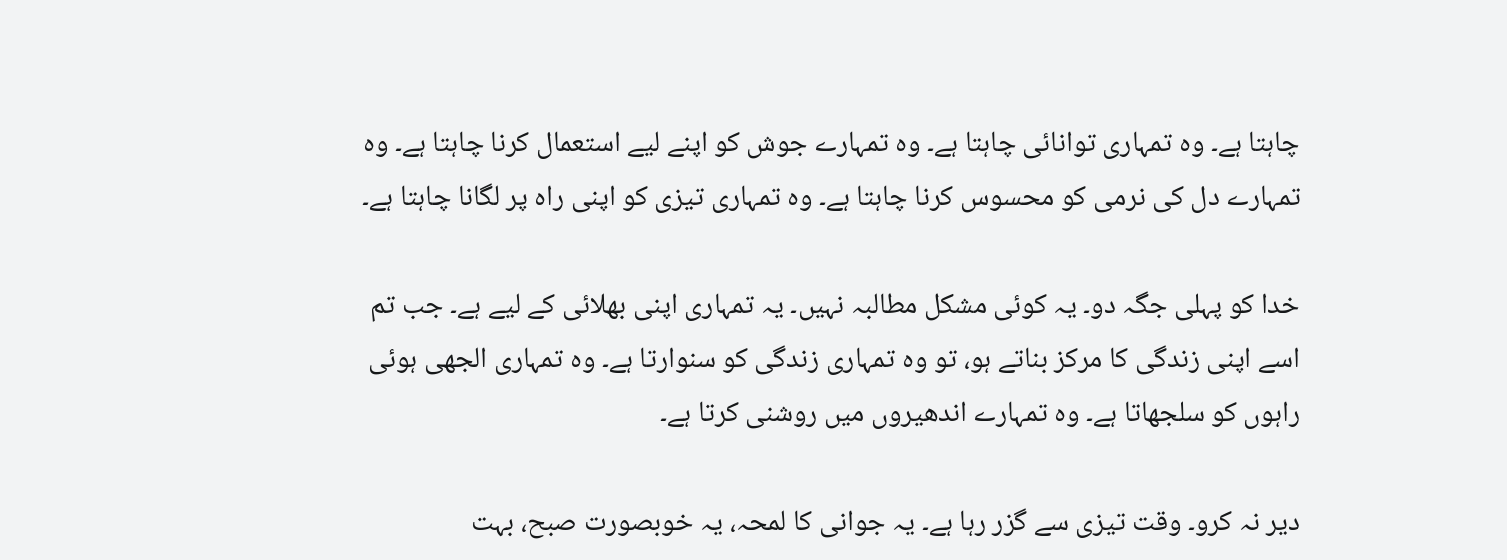چاہتا ہے۔ وہ تمہاری توانائی چاہتا ہے۔ وہ تمہارے جوش کو اپنے لیے استعمال کرنا چاہتا ہے۔ وہ تمہارے دل کی نرمی کو محسوس کرنا چاہتا ہے۔ وہ تمہاری تیزی کو اپنی راہ پر لگانا چاہتا ہے۔

خدا کو پہلی جگہ دو۔ یہ کوئی مشکل مطالبہ نہیں۔ یہ تمہاری اپنی بھلائی کے لیے ہے۔ جب تم اسے اپنی زندگی کا مرکز بناتے ہو، تو وہ تمہاری زندگی کو سنوارتا ہے۔ وہ تمہاری الجھی ہوئی راہوں کو سلجھاتا ہے۔ وہ تمہارے اندھیروں میں روشنی کرتا ہے۔

دیر نہ کرو۔ وقت تیزی سے گزر رہا ہے۔ یہ جوانی کا لمحہ، یہ خوبصورت صبح، بہت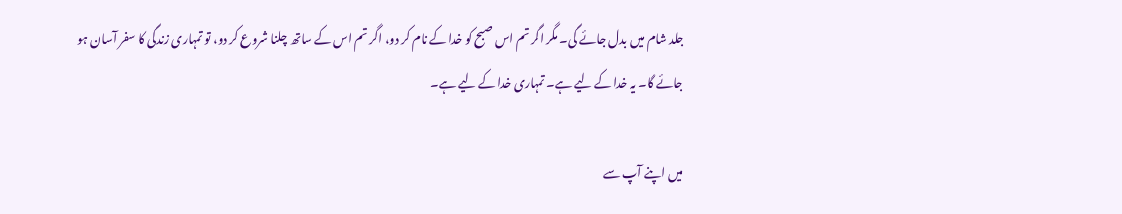جلد شام میں بدل جائے گی۔ مگر اگر تم اس صبح کو خدا کے نام کر دو، اگر تم اس کے ساتھ چلنا شروع کر دو، تو تمہاری زندگی کا سفر آسان ہو جائے گا۔ یہ خدا کے لیے ہے۔ تمہاری خدا کے لیے ہے۔

میں اپنے آپ سے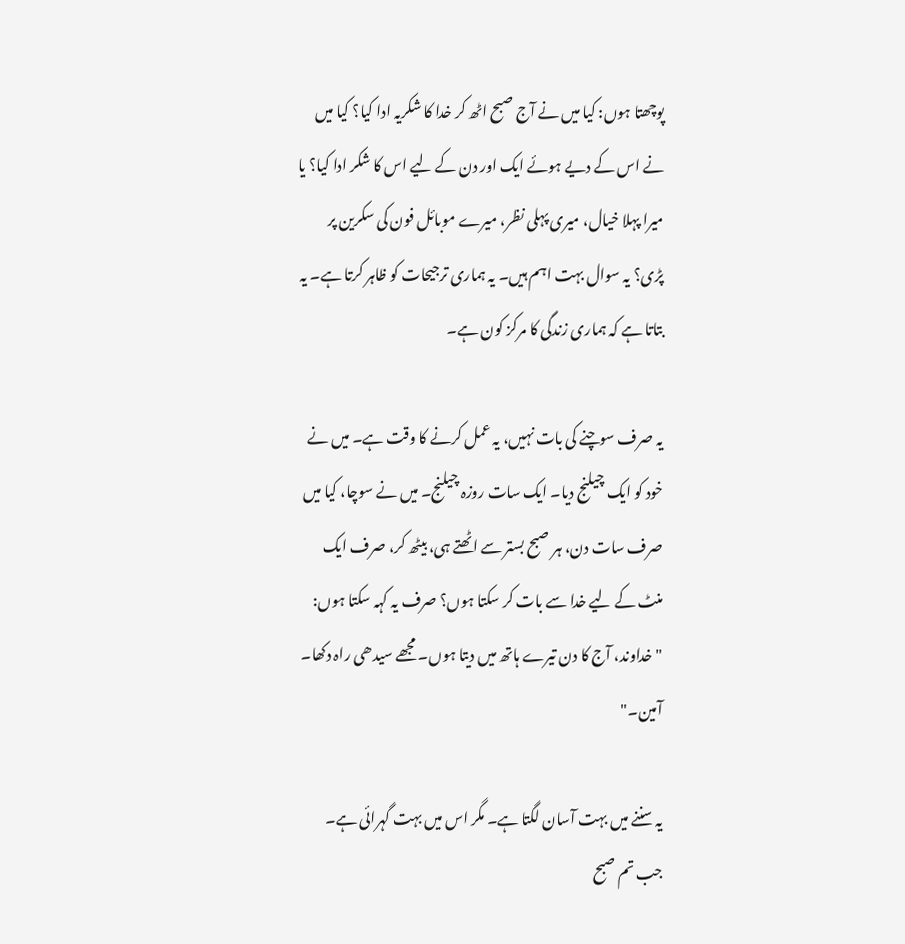پوچھتا ہوں: کیا میں نے آج صبح اٹھ کر خدا کا شکریہ ادا کیا؟ کیا میں نے اس کے دیے ہوئے ایک اور دن کے لیے اس کا شکر ادا کیا؟ یا میرا پہلا خیال، میری پہلی نظر، میرے موبائل فون کی سکرین پر پڑی؟ یہ سوال بہت اہم ہیں۔ یہ ہماری ترجیحات کو ظاہر کرتا ہے۔ یہ بتاتا ہے کہ ہماری زندگی کا مرکز کون ہے۔

یہ صرف سوچنے کی بات نہیں، یہ عمل کرنے کا وقت ہے۔ میں نے خود کو ایک چیلنج دیا۔ ایک سات روزہ چیلنج۔ میں نے سوچا، کیا میں صرف سات دن، ہر صبح بستر سے اٹھتے ہی، بیٹھ کر، صرف ایک منٹ کے لیے خدا سے بات کر سکتا ہوں؟ صرف یہ کہہ سکتا ہوں: "خداوند، آج کا دن تیرے ہاتھ میں دیتا ہوں۔ مجھے سیدھی راہ دکھا۔ آمین۔"

یہ سننے میں بہت آسان لگتا ہے۔ مگر اس میں بہت گہرائی ہے۔ جب تم صبح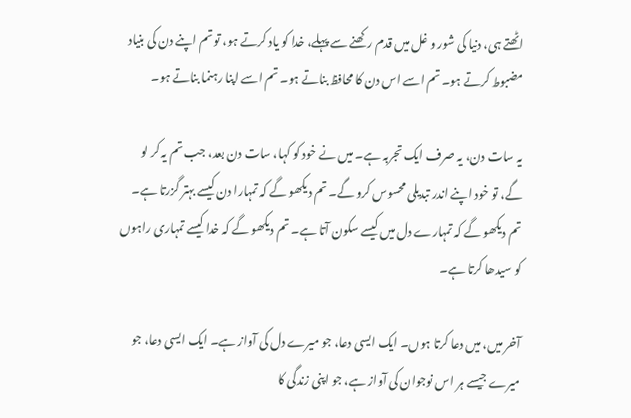اٹھتے ہی، دنیا کی شور و غل میں قدم رکھنے سے پہلے، خدا کو یاد کرتے ہو، تو تم اپنے دن کی بنیاد مضبوط کرتے ہو۔ تم اسے اس دن کا محافظ بناتے ہو۔ تم اسے اپنا رہنما بناتے ہو۔

یہ سات دن، یہ صرف ایک تجربہ ہے۔ میں نے خود کو کہا، سات دن بعد، جب تم یہ کر لو گے، تو خود اپنے اندر تبدیلی محسوس کرو گے۔ تم دیکھو گے کہ تمہارا دن کیسے بہتر گزرتا ہے۔ تم دیکھو گے کہ تمہارے دل میں کیسے سکون آتا ہے۔ تم دیکھو گے کہ خدا کیسے تمہاری راہوں کو سیدھا کرتا ہے۔

آخر میں، میں دعا کرتا ہوں۔ ایک ایسی دعا، جو میرے دل کی آواز ہے۔ ایک ایسی دعا، جو میرے جیسے ہر اس نوجوان کی آواز ہے، جو اپنی زندگی کا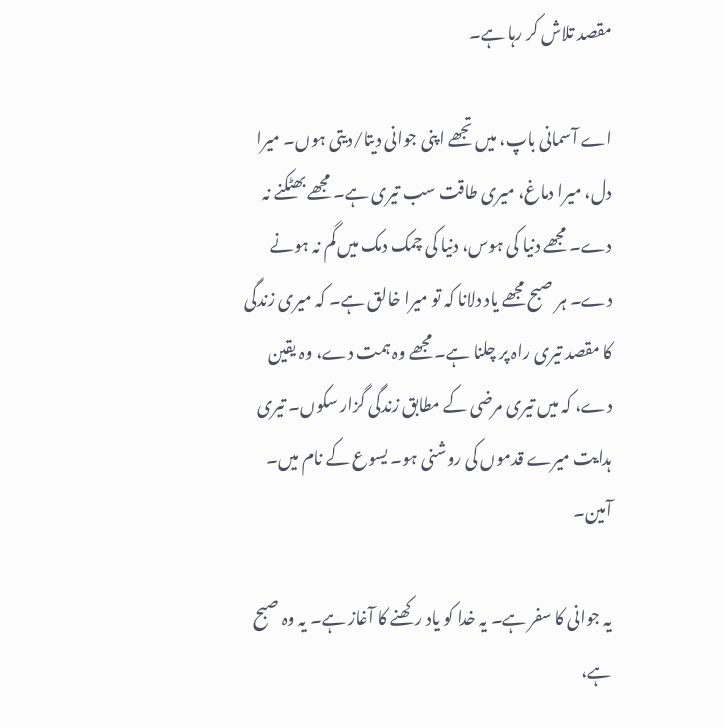مقصد تلاش کر رہا ہے۔

اے آسمانی باپ، میں تجھے اپنی جوانی دیتا/دیتی ہوں۔ میرا دل، میرا دماغ، میری طاقت سب تیری ہے۔ مجھے بھٹکنے نہ دے۔ مجھے دنیا کی ہوس، دنیا کی چمک دمک میں گم نہ ہونے دے۔ ہر صبح مجھے یاد دلانا کہ تو میرا خالق ہے۔ کہ میری زندگی کا مقصد تیری راہ پر چلنا ہے۔ مجھے وہ ہمت دے، وہ یقین دے، کہ میں تیری مرضی کے مطابق زندگی گزار سکوں۔ تیری ہدایت میرے قدموں کی روشنی ہو۔ یسوع کے نام میں۔ آمین۔

یہ جوانی کا سفر ہے۔ یہ خدا کو یاد رکھنے کا آغاز ہے۔ یہ وہ صبح ہے،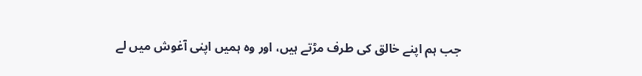جب ہم اپنے خالق کی طرف مڑتے ہیں، اور وہ ہمیں اپنی آغوش میں لے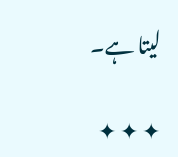لیتا ہے۔

✦ ✦ ✦